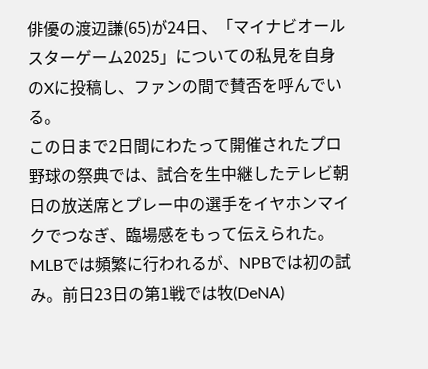俳優の渡辺謙(65)が24日、「マイナビオールスターゲーム2025」についての私見を自身のXに投稿し、ファンの間で賛否を呼んでいる。
この日まで2日間にわたって開催されたプロ野球の祭典では、試合を生中継したテレビ朝日の放送席とプレー中の選手をイヤホンマイクでつなぎ、臨場感をもって伝えられた。MLBでは頻繁に行われるが、NPBでは初の試み。前日23日の第1戦では牧(DeNA)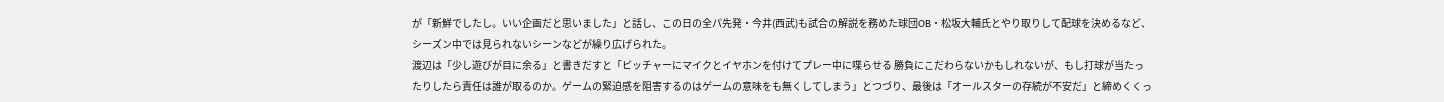が「新鮮でしたし。いい企画だと思いました」と話し、この日の全パ先発・今井(西武)も試合の解説を務めた球団OB・松坂大輔氏とやり取りして配球を決めるなど、シーズン中では見られないシーンなどが繰り広げられた。
渡辺は「少し遊びが目に余る」と書きだすと「ピッチャーにマイクとイヤホンを付けてプレー中に喋らせる 勝負にこだわらないかもしれないが、もし打球が当たったりしたら責任は誰が取るのか。ゲームの緊迫感を阻害するのはゲームの意味をも無くしてしまう」とつづり、最後は「オールスターの存続が不安だ」と締めくくっ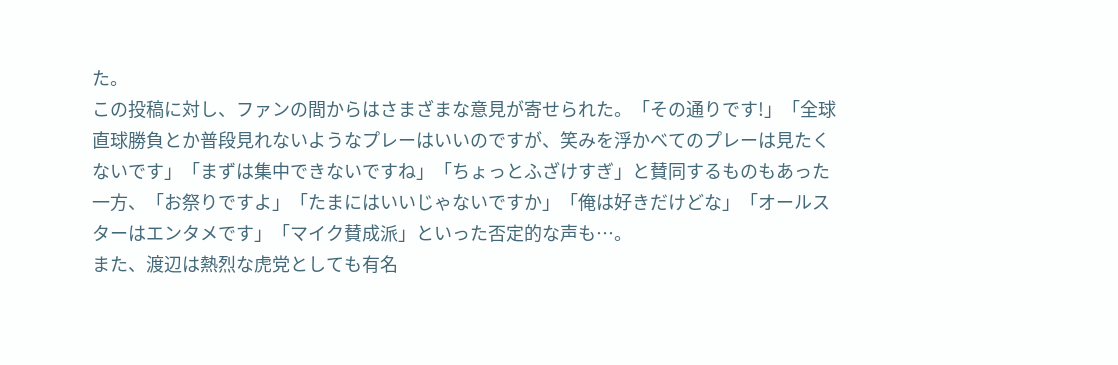た。
この投稿に対し、ファンの間からはさまざまな意見が寄せられた。「その通りです!」「全球直球勝負とか普段見れないようなプレーはいいのですが、笑みを浮かべてのプレーは見たくないです」「まずは集中できないですね」「ちょっとふざけすぎ」と賛同するものもあった一方、「お祭りですよ」「たまにはいいじゃないですか」「俺は好きだけどな」「オールスターはエンタメです」「マイク賛成派」といった否定的な声も…。
また、渡辺は熱烈な虎党としても有名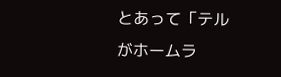とあって「テルがホームラ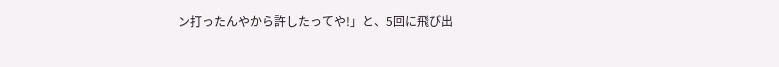ン打ったんやから許したってや!」と、5回に飛び出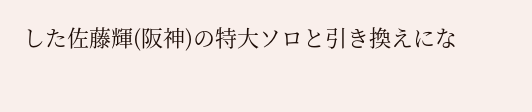した佐藤輝(阪神)の特大ソロと引き換えにな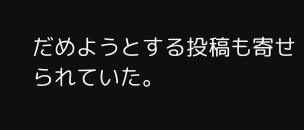だめようとする投稿も寄せられていた。